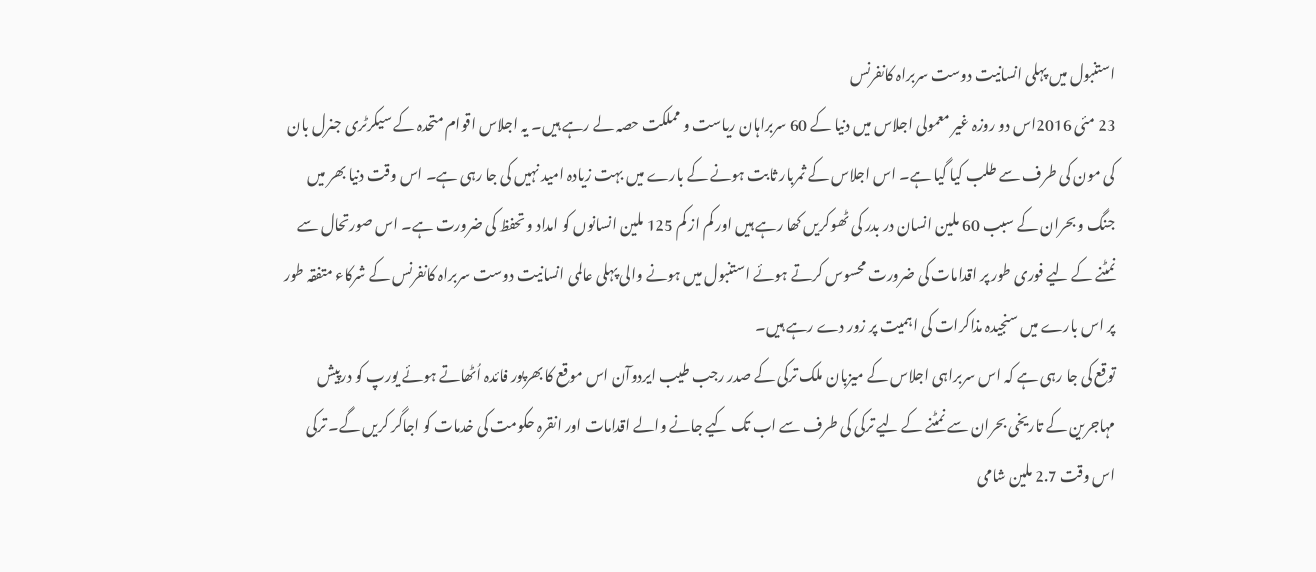استنبول میں پہلی انسانیت دوست سربراہ کانفرنس
23 مئی 2016اس دو روزہ غیر معمولی اجلاس میں دنیا کے 60 سربراہان ریاست و مملکت حصہ لے رہے ہیں۔ یہ اجلاس اقوام متحدہ کے سیکرٹری جنرل بان کی مون کی طرف سے طلب کیا گیا ہے۔ اس اجلاس کے ثمربار ثابت ہونے کے بارے میں بہت زیادہ امید نہیں کی جا رہی ہے۔ اس وقت دنیا بھر میں جنگ و بحران کے سبب 60 ملین انسان در بدر کی ٹھوکریں کھا رہے ہیں اور کم از کم 125 ملین انسانوں کو امداد و تحفظ کی ضرورت ہے۔ اس صورتحال سے نمٹنے کے لیے فوری طور پر اقدامات کی ضرورت محسوس کرتے ہوئے استنبول میں ہونے والی پہلی عالمی انسانیت دوست سربراہ کانفرنس کے شرکاء متفقہ طور پر اس بارے میں سنجیدہ مذاکرات کی اہمیت پر زور دے رہے ہیں۔
توقع کی جا رہی ہے کہ اس سربراہی اجلاس کے میزبان ملک ترکی کے صدر رجب طیب ایردوآن اس موقع کا بھرپور فائدہ اُٹھاتے ہوئے یورپ کو درپیش مہاجرین کے تاریخی بحران سے نمٹنے کے لیے ترکی کی طرف سے اب تک کیے جانے والے اقدامات اور انقرہ حکومت کی خدمات کو اجاگر کریں گے۔ ترکی اس وقت 2.7 ملین شامی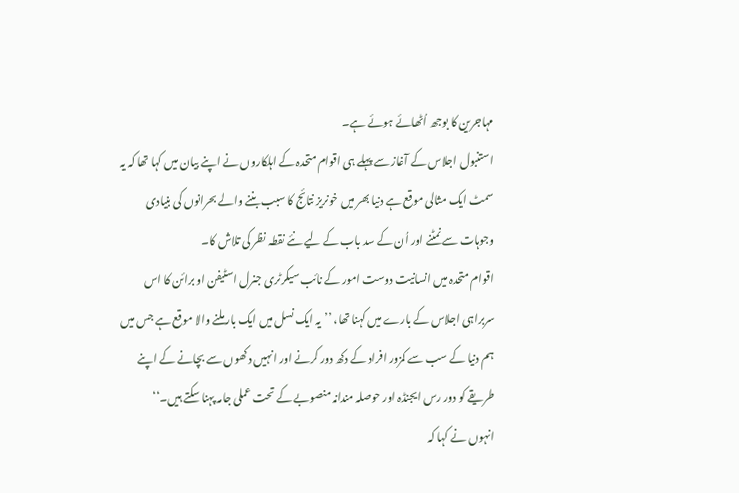مہاجرین کا بوجھ اُٹھائے ہوئے ہے۔
استنبول اجلاس کے آغاز سے پہلے ہی اقوام متحدہ کے اہلکاروں نے اپنے بیان میں کہا تھا کہ یہ سمٹ ایک مثالی موقع ہے دنیا بھر میں خونریز نتائج کا سبب بننے والے بحرانوں کی بنیادی وجوہات سے نمٹنے اور اُن کے سد باب کے لیے نئے نقطہ نظر کی تلاش کا۔
اقوام متحدہ میں انسانیت دوست امور کے نائب سیکرٹری جنرل اسٹیفن او برائن کا اس سربراہی اجلاس کے بارے میں کہنا تھا، ’’یہ ایک نسل میں ایک بار ملنے والا موقع ہے جس میں ہم دنیا کے سب سے کمزور افراد کے دکھ دور کرنے اور انہیں دکھوں سے بچانے کے اپنے طریقے کو دور رس ایجنڈہ اور حوصلہ مندانہ منصوبے کے تحت عملی جامہ پہنا سکتے ہیں۔‘‘
انہوں نے کہا کہ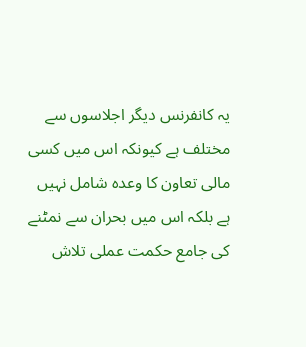یہ کانفرنس ديگر اجلاسوں سے مختلف ہے کیونکہ اس میں کسی مالی تعاون کا وعدہ شامل نہیں ہے بلکہ اس میں بحران سے نمٹنے کی جامع حکمت عملی تلاش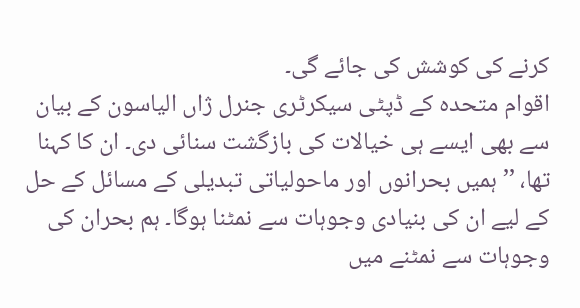کرنے کی کوشش کی جائے گی۔
اقوام متحدہ کے ڈپٹی سیکرٹری جنرل ژاں الیاسون کے بیان سے بھی ایسے ہی خیالات کی بازگشت سنائی دی۔ ان کا کہنا تھا، ’’ہمیں بحرانوں اور ماحولیاتی تبدیلی کے مسائل کے حل کے لیے ان کی بنیادی وجوہات سے نمٹنا ہوگا۔ ہم بحران کی وجوہات سے نمٹنے میں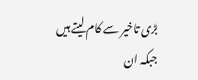بڑی تاخیر سے کام لیتے ہیں جبکہ ان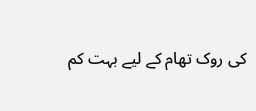کی روک تھام کے لیے بہت کم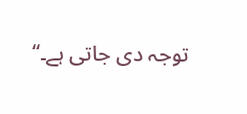توجہ دی جاتی ہے۔‘‘